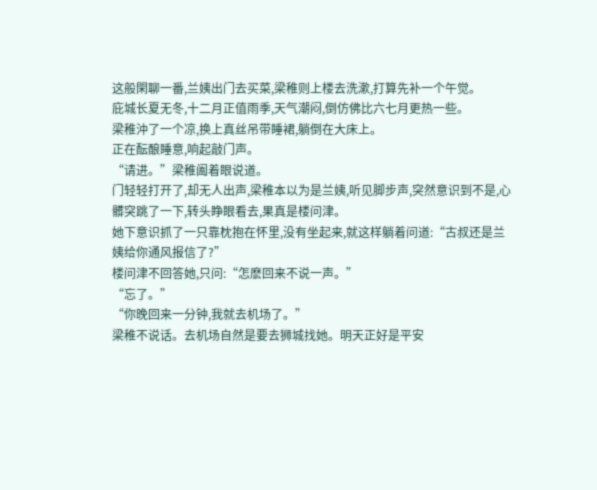这般閑聊一番,兰姨出门去买菜,梁稚则上楼去洗漱,打算先补一个午觉。
庇城长夏无冬,十二月正值雨季,天气潮闷,倒仿佛比六七月更热一些。
梁稚沖了一个凉,换上真丝吊带睡裙,躺倒在大床上。
正在酝酿睡意,响起敲门声。
“请进。”梁稚阖着眼说道。
门轻轻打开了,却无人出声,梁稚本以为是兰姨,听见脚步声,突然意识到不是,心髒突跳了一下,转头睁眼看去,果真是楼问津。
她下意识抓了一只靠枕抱在怀里,没有坐起来,就这样躺着问道:“古叔还是兰姨给你通风报信了?”
楼问津不回答她,只问:“怎麽回来不说一声。”
“忘了。”
“你晚回来一分钟,我就去机场了。”
梁稚不说话。去机场自然是要去狮城找她。明天正好是平安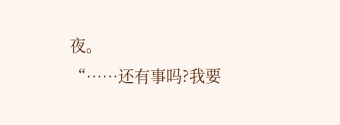夜。
“……还有事吗?我要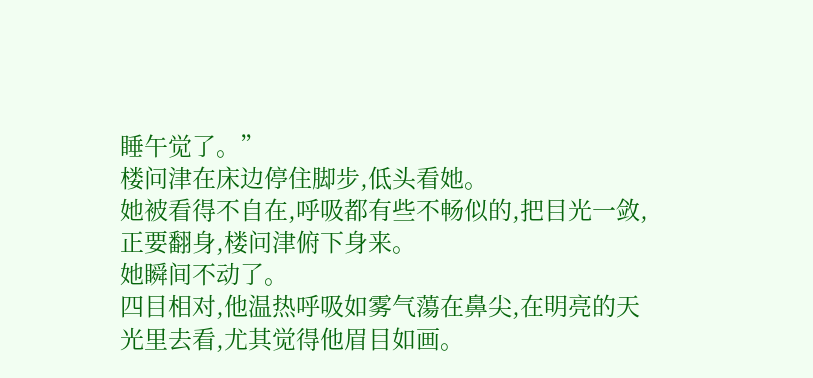睡午觉了。”
楼问津在床边停住脚步,低头看她。
她被看得不自在,呼吸都有些不畅似的,把目光一敛,正要翻身,楼问津俯下身来。
她瞬间不动了。
四目相对,他温热呼吸如雾气蕩在鼻尖,在明亮的天光里去看,尤其觉得他眉目如画。